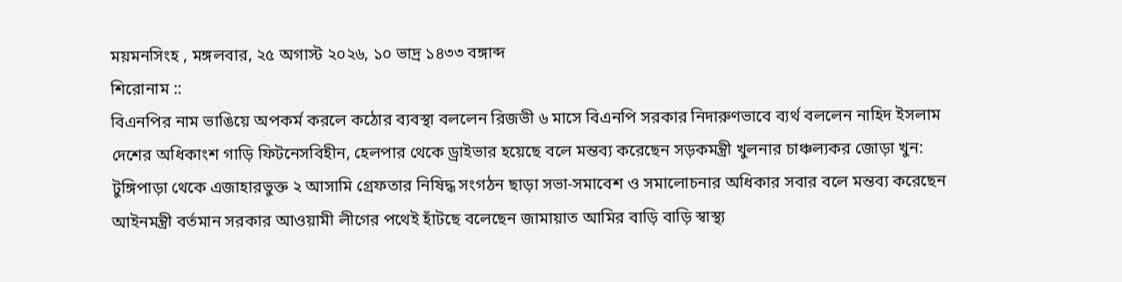ময়মনসিংহ , মঙ্গলবার, ২৫ অগাস্ট ২০২৬, ১০ ভাদ্র ১৪৩৩ বঙ্গাব্দ
শিরোনাম ::
বিএনপির নাম ভাঙিয়ে অপকর্ম করলে কঠোর ব্যবস্থা বললেন রিজভী ৬ মাসে বিএনপি সরকার নিদারুণভাবে ব্যর্থ বললেন নাহিদ ইসলাম দেশের অধিকাংশ গাড়ি ফিটনেসবিহীন, হেলপার থেকে ড্রাইভার হয়েছে বলে মন্তব্য করেছেন সড়কমন্ত্রী খুলনার চাঞ্চল্যকর জোড়া খুন: টুঙ্গিপাড়া থেকে এজাহারভুক্ত ২ আসামি গ্রেফতার নিষিদ্ধ সংগঠন ছাড়া সভা-সমাবেশ ও সমালোচনার অধিকার সবার বলে মন্তব্য করেছেন আইনমন্ত্রী বর্তমান সরকার আওয়ামী লীগের পথেই হাঁটছে বলেছেন জামায়াত আমির বাড়ি বাড়ি স্বাস্থ্য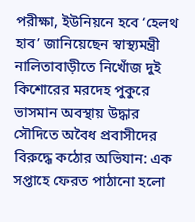পরীক্ষা, ইউনিয়নে হবে ‘হেলথ হাব’ জানিয়েছেন স্বাস্থ্যমন্ত্রী নালিতাবাড়ীতে নিখোঁজ দুই কিশোরের মরদেহ পুকুরে ভাসমান অবস্থায় উদ্ধার সৌদিতে অবৈধ প্রবাসীদের বিরুদ্ধে কঠোর অভিযান: এক সপ্তাহে ফেরত পাঠানো হলো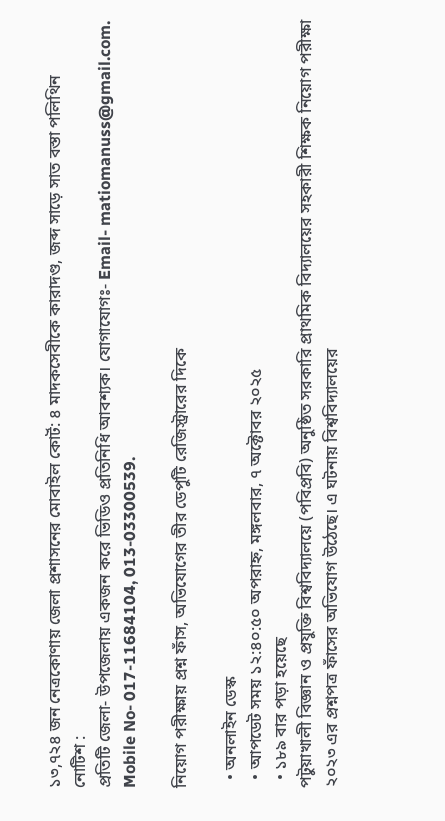১৩,৭২৪ জন নেত্রকোণায় জেলা প্রশাসনের মোবাইল কোর্ট: ৪ মাদকসেবীকে কারাদণ্ড, জব্দ সাড়ে সাত বস্তা পলিথিন
নোটিশ :
প্রতিটি জেলা- উপজেলায় একজন করে ভিডিও প্রতিনিধি আবশ্যক। যোগাযোগঃ- Email- matiomanuss@gmail.com. Mobile No- 017-11684104, 013-03300539.

নিয়োগ পরীক্ষায় প্রশ্ন ফাঁস, অভিযোগের তীর ডেপুটি রেজিস্ট্রারের দিকে

  • অনলাইন ডেস্ক
  • আপডেট সময় ১২:৪০:৫০ অপরাহ্ন, মঙ্গলবার, ৭ অক্টোবর ২০২৫
  • ১৮৯ বার পড়া হয়েছে
পটুয়াখালী বিজ্ঞান ও প্রযুক্তি বিশ্ববিদ্যালয়ে (পবিপ্রবি) অনুষ্ঠিত সরকারি প্রাথমিক বিদ্যালয়ের সহকারী শিক্ষক নিয়োগ পরীক্ষা ২০২৩ এর প্রশ্নপত্র ফাঁসের অভিযোগ উঠেছে। এ ঘটনায় বিশ্ববিদ্যালয়ের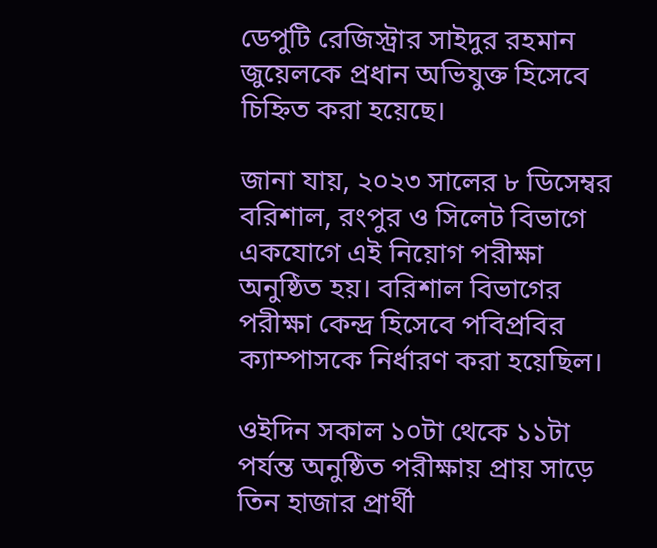ডেপুটি রেজিস্ট্রার সাইদুর রহমান জুয়েলকে প্রধান অভিযুক্ত হিসেবে চিহ্নিত করা হয়েছে।

জানা যায়, ২০২৩ সালের ৮ ডিসেম্বর বরিশাল, রংপুর ও সিলেট বিভাগে একযোগে এই নিয়োগ পরীক্ষা অনুষ্ঠিত হয়। বরিশাল বিভাগের পরীক্ষা কেন্দ্র হিসেবে পবিপ্রবির ক্যাম্পাসকে নির্ধারণ করা হয়েছিল।

ওইদিন সকাল ১০টা থেকে ১১টা পর্যন্ত অনুষ্ঠিত পরীক্ষায় প্রায় সাড়ে তিন হাজার প্রার্থী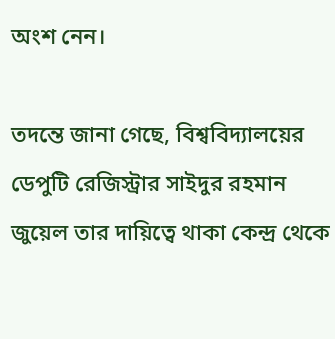অংশ নেন।

তদন্তে জানা গেছে, বিশ্ববিদ্যালয়ের ডেপুটি রেজিস্ট্রার সাইদুর রহমান জুয়েল তার দায়িত্বে থাকা কেন্দ্র থেকে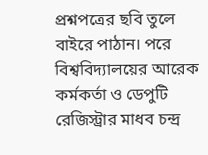প্রশ্নপত্রের ছবি তুলে বাইরে পাঠান। পরে বিশ্ববিদ্যালয়ের আরেক কর্মকর্তা ও ডেপুটি রেজিস্ট্রার মাধব চন্দ্র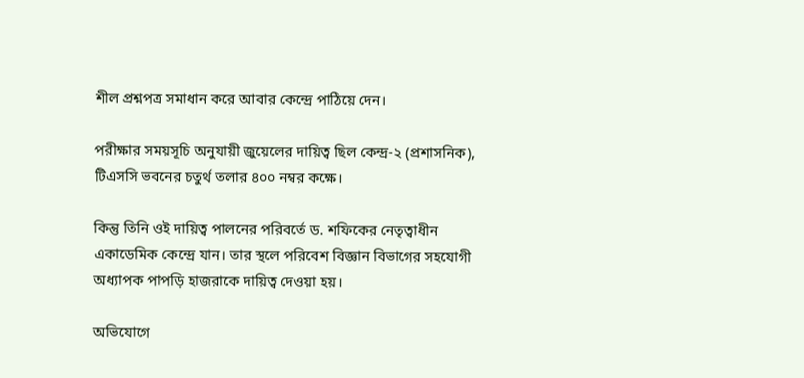শীল প্রশ্নপত্র সমাধান করে আবার কেন্দ্রে পাঠিয়ে দেন।

পরীক্ষার সময়সূচি অনুযায়ী জুয়েলের দায়িত্ব ছিল কেন্দ্র-২ (প্রশাসনিক), টিএসসি ভবনের চতুর্থ তলার ৪০০ নম্বর কক্ষে।

কিন্তু তিনি ওই দায়িত্ব পালনের পরিবর্তে ড. শফিকের নেতৃত্বাধীন একাডেমিক কেন্দ্রে যান। তার স্থলে পরিবেশ বিজ্ঞান বিভাগের সহযোগী অধ্যাপক পাপড়ি হাজরাকে দায়িত্ব দেওয়া হয়।

অভিযোগে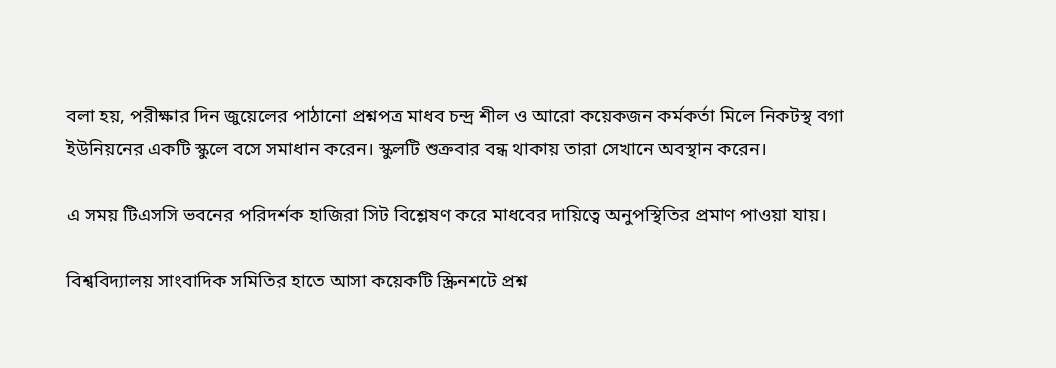বলা হয়, পরীক্ষার দিন জুয়েলের পাঠানো প্রশ্নপত্র মাধব চন্দ্র শীল ও আরো কয়েকজন কর্মকর্তা মিলে নিকটস্থ বগা ইউনিয়নের একটি স্কুলে বসে সমাধান করেন। স্কুলটি শুক্রবার বন্ধ থাকায় তারা সেখানে অবস্থান করেন।

এ সময় টিএসসি ভবনের পরিদর্শক হাজিরা সিট বিশ্লেষণ করে মাধবের দায়িত্বে অনুপস্থিতির প্রমাণ পাওয়া যায়।

বিশ্ববিদ্যালয় সাংবাদিক সমিতির হাতে আসা কয়েকটি স্ক্রিনশটে প্রশ্ন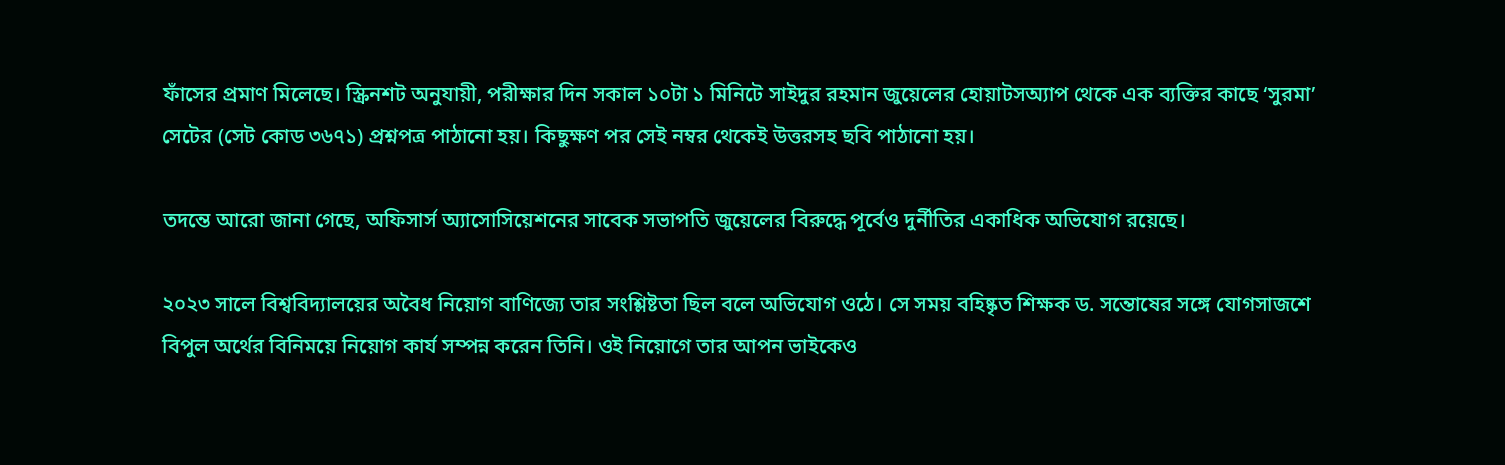ফাঁসের প্রমাণ মিলেছে। স্ক্রিনশট অনুযায়ী, পরীক্ষার দিন সকাল ১০টা ১ মিনিটে সাইদুর রহমান জুয়েলের হোয়াটসঅ্যাপ থেকে এক ব্যক্তির কাছে ‘সুরমা’ সেটের (সেট কোড ৩৬৭১) প্রশ্নপত্র পাঠানো হয়। কিছুক্ষণ পর সেই নম্বর থেকেই উত্তরসহ ছবি পাঠানো হয়।

তদন্তে আরো জানা গেছে, অফিসার্স অ্যাসোসিয়েশনের সাবেক সভাপতি জুয়েলের বিরুদ্ধে পূর্বেও দুর্নীতির একাধিক অভিযোগ রয়েছে।

২০২৩ সালে বিশ্ববিদ্যালয়ের অবৈধ নিয়োগ বাণিজ্যে তার সংশ্লিষ্টতা ছিল বলে অভিযোগ ওঠে। সে সময় বহিষ্কৃত শিক্ষক ড. সন্তোষের সঙ্গে যোগসাজশে বিপুল অর্থের বিনিময়ে নিয়োগ কার্য সম্পন্ন করেন তিনি। ওই নিয়োগে তার আপন ভাইকেও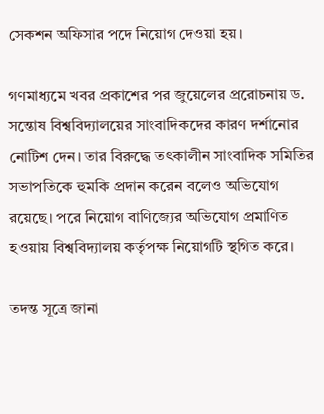সেকশন অফিসার পদে নিয়োগ দেওয়া হয়।

গণমাধ্যমে খবর প্রকাশের পর জুয়েলের প্ররোচনায় ড. সন্তোষ বিশ্ববিদ্যালয়ের সাংবাদিকদের কারণ দর্শানোর নোটিশ দেন। তার বিরুদ্ধে তৎকালীন সাংবাদিক সমিতির সভাপতিকে হুমকি প্রদান করেন বলেও অভিযোগ রয়েছে। পরে নিয়োগ বাণিজ্যের অভিযোগ প্রমাণিত হওয়ায় বিশ্ববিদ্যালয় কর্তৃপক্ষ নিয়োগটি স্থগিত করে।

তদন্ত সূত্রে জানা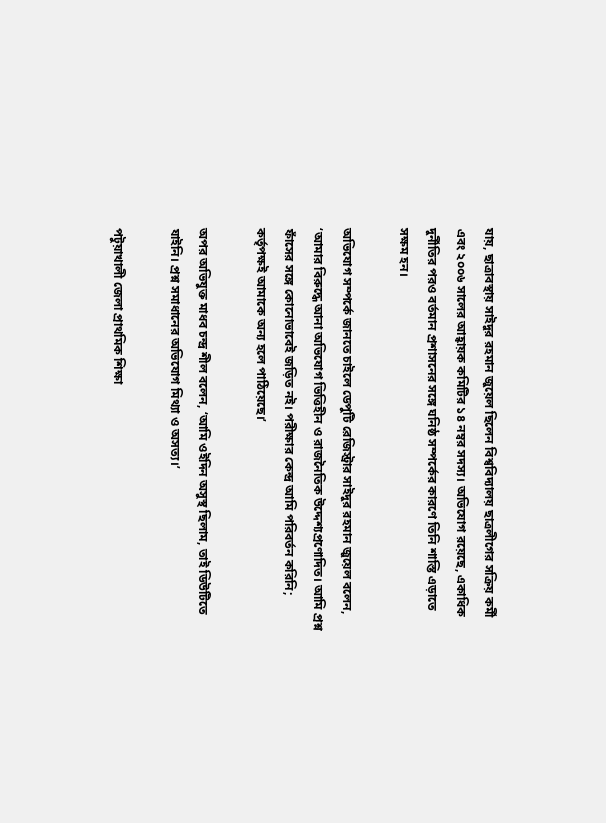যায়, ছাত্রাবস্থায় সাইদুর রহমান জুয়েল ছিলেন বিশ্ববিদ্যালয় ছাত্রলীগের সক্রিয় কর্মী এবং ২০০৬ সালের আহ্বায়ক কমিটির ১৪ নম্বর সদস্য। অভিযোগ রয়েছে, একাধিক দুর্নীতির পরও বর্তমান প্রশাসনের সঙ্গে ঘনিষ্ঠ সম্পর্কের কারণে তিনি শাস্তি এড়াতে সক্ষম হন।

অভিযোগ সম্পর্কে জানতে চাইলে ডেপুটি রেজিস্ট্রার সাইদুর রহমান জুয়েল বলেন, ‘আমার বিরুদ্ধে আনা অভিযোগ ভিত্তিহীন ও রাজনৈতিক উদ্দেশ্যপ্রণোদিত। আমি প্রশ্ন ফাঁসের সঙ্গে কোনোভাবেই জড়িত নই। পরীক্ষার কেন্দ্র আমি পরিবর্তন করিনি; কর্তৃপক্ষই আমাকে অন্য হলে পাঠিয়েছে।’

অপর অভিযুক্ত মাধব চন্দ্র শীল বলেন, ‘আমি ওইদিন অসুস্থ ছিলাম, তাই ডিউটিতে যাইনি। প্রশ্ন সমাধানের অভিযোগ মিথ্যা ও অসত্য।’

পটুয়াখালী জেলা প্রাথমিক শিক্ষা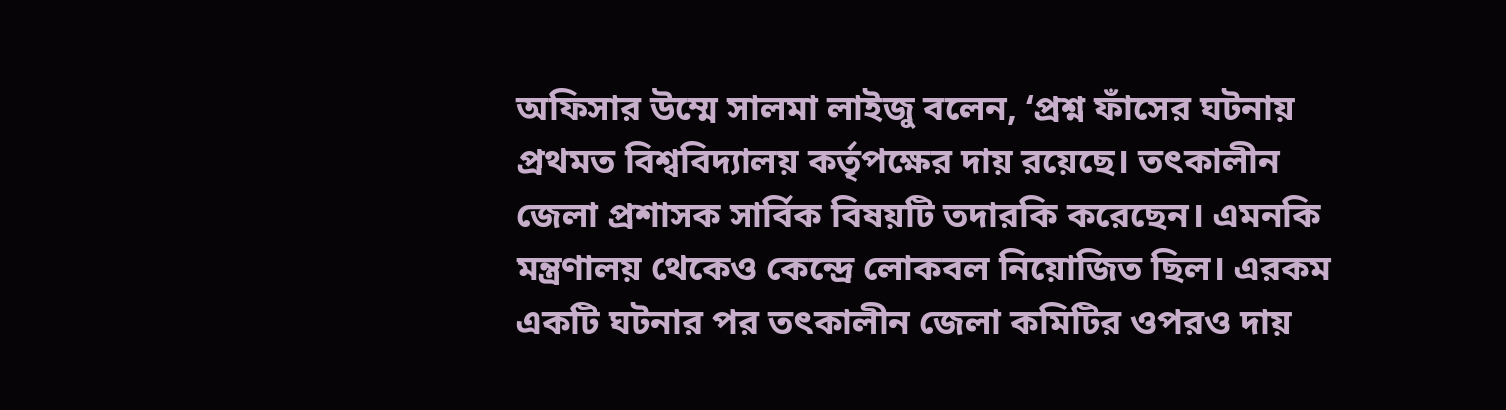অফিসার উম্মে সালমা লাইজু বলেন, ‘প্রশ্ন ফাঁসের ঘটনায় প্রথমত বিশ্ববিদ্যালয় কর্তৃপক্ষের দায় রয়েছে। তৎকালীন জেলা প্রশাসক সার্বিক বিষয়টি তদারকি করেছেন। এমনকি মন্ত্রণালয় থেকেও কেন্দ্রে লোকবল নিয়োজিত ছিল। এরকম একটি ঘটনার পর তৎকালীন জেলা কমিটির ওপরও দায়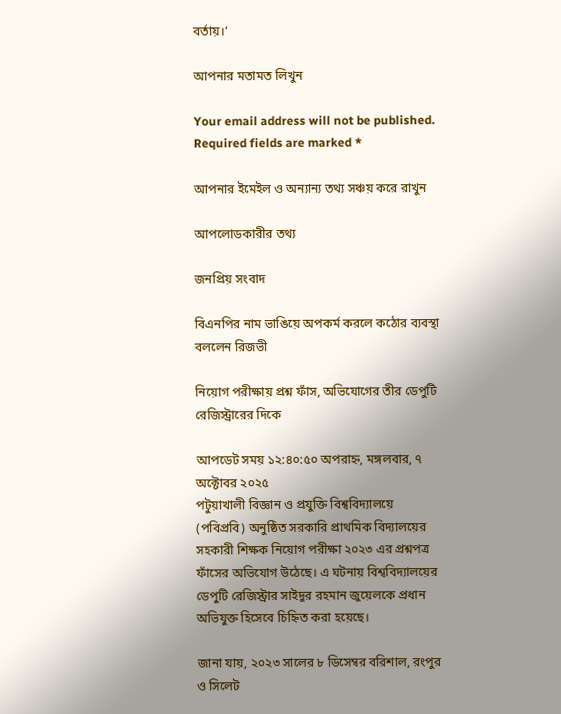বর্তায়।’

আপনার মতামত লিখুন

Your email address will not be published. Required fields are marked *

আপনার ইমেইল ও অন্যান্য তথ্য সঞ্চয় করে রাখুন

আপলোডকারীর তথ্য

জনপ্রিয় সংবাদ

বিএনপির নাম ভাঙিয়ে অপকর্ম করলে কঠোর ব্যবস্থা বললেন রিজভী

নিয়োগ পরীক্ষায় প্রশ্ন ফাঁস, অভিযোগের তীর ডেপুটি রেজিস্ট্রারের দিকে

আপডেট সময় ১২:৪০:৫০ অপরাহ্ন, মঙ্গলবার, ৭ অক্টোবর ২০২৫
পটুয়াখালী বিজ্ঞান ও প্রযুক্তি বিশ্ববিদ্যালয়ে (পবিপ্রবি) অনুষ্ঠিত সরকারি প্রাথমিক বিদ্যালয়ের সহকারী শিক্ষক নিয়োগ পরীক্ষা ২০২৩ এর প্রশ্নপত্র ফাঁসের অভিযোগ উঠেছে। এ ঘটনায় বিশ্ববিদ্যালয়ের ডেপুটি রেজিস্ট্রার সাইদুর রহমান জুয়েলকে প্রধান অভিযুক্ত হিসেবে চিহ্নিত করা হয়েছে।

জানা যায়, ২০২৩ সালের ৮ ডিসেম্বর বরিশাল, রংপুর ও সিলেট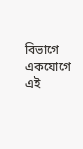বিভাগে একযোগে এই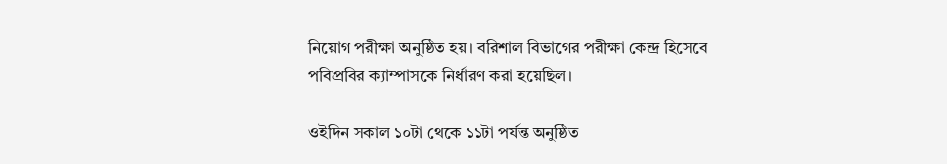নিয়োগ পরীক্ষা অনুষ্ঠিত হয়। বরিশাল বিভাগের পরীক্ষা কেন্দ্র হিসেবে পবিপ্রবির ক্যাম্পাসকে নির্ধারণ করা হয়েছিল।

ওইদিন সকাল ১০টা থেকে ১১টা পর্যন্ত অনুষ্ঠিত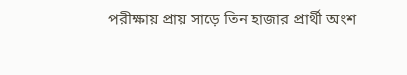পরীক্ষায় প্রায় সাড়ে তিন হাজার প্রার্থী অংশ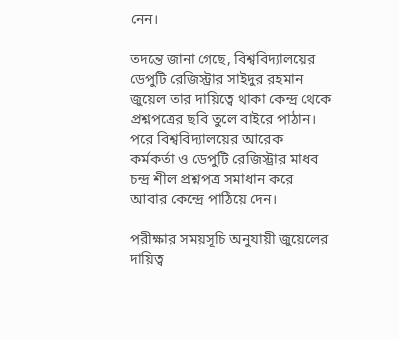নেন।

তদন্তে জানা গেছে, বিশ্ববিদ্যালয়ের ডেপুটি রেজিস্ট্রার সাইদুর রহমান জুয়েল তার দায়িত্বে থাকা কেন্দ্র থেকে প্রশ্নপত্রের ছবি তুলে বাইরে পাঠান। পরে বিশ্ববিদ্যালয়ের আরেক কর্মকর্তা ও ডেপুটি রেজিস্ট্রার মাধব চন্দ্র শীল প্রশ্নপত্র সমাধান করে আবার কেন্দ্রে পাঠিয়ে দেন।

পরীক্ষার সময়সূচি অনুযায়ী জুয়েলের দায়িত্ব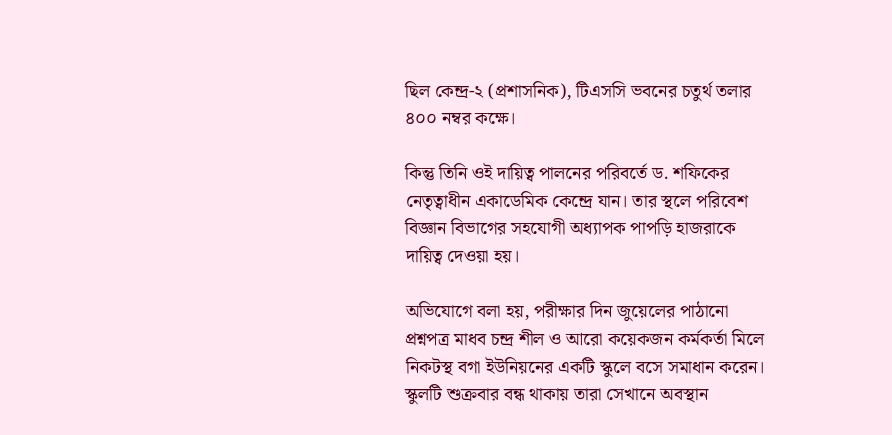ছিল কেন্দ্র-২ (প্রশাসনিক), টিএসসি ভবনের চতুর্থ তলার ৪০০ নম্বর কক্ষে।

কিন্তু তিনি ওই দায়িত্ব পালনের পরিবর্তে ড. শফিকের নেতৃত্বাধীন একাডেমিক কেন্দ্রে যান। তার স্থলে পরিবেশ বিজ্ঞান বিভাগের সহযোগী অধ্যাপক পাপড়ি হাজরাকে দায়িত্ব দেওয়া হয়।

অভিযোগে বলা হয়, পরীক্ষার দিন জুয়েলের পাঠানো প্রশ্নপত্র মাধব চন্দ্র শীল ও আরো কয়েকজন কর্মকর্তা মিলে নিকটস্থ বগা ইউনিয়নের একটি স্কুলে বসে সমাধান করেন। স্কুলটি শুক্রবার বন্ধ থাকায় তারা সেখানে অবস্থান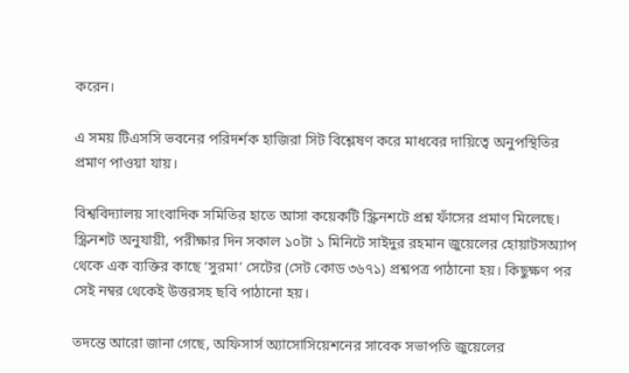করেন।

এ সময় টিএসসি ভবনের পরিদর্শক হাজিরা সিট বিশ্লেষণ করে মাধবের দায়িত্বে অনুপস্থিতির প্রমাণ পাওয়া যায়।

বিশ্ববিদ্যালয় সাংবাদিক সমিতির হাতে আসা কয়েকটি স্ক্রিনশটে প্রশ্ন ফাঁসের প্রমাণ মিলেছে। স্ক্রিনশট অনুযায়ী, পরীক্ষার দিন সকাল ১০টা ১ মিনিটে সাইদুর রহমান জুয়েলের হোয়াটসঅ্যাপ থেকে এক ব্যক্তির কাছে ‘সুরমা’ সেটের (সেট কোড ৩৬৭১) প্রশ্নপত্র পাঠানো হয়। কিছুক্ষণ পর সেই নম্বর থেকেই উত্তরসহ ছবি পাঠানো হয়।

তদন্তে আরো জানা গেছে, অফিসার্স অ্যাসোসিয়েশনের সাবেক সভাপতি জুয়েলের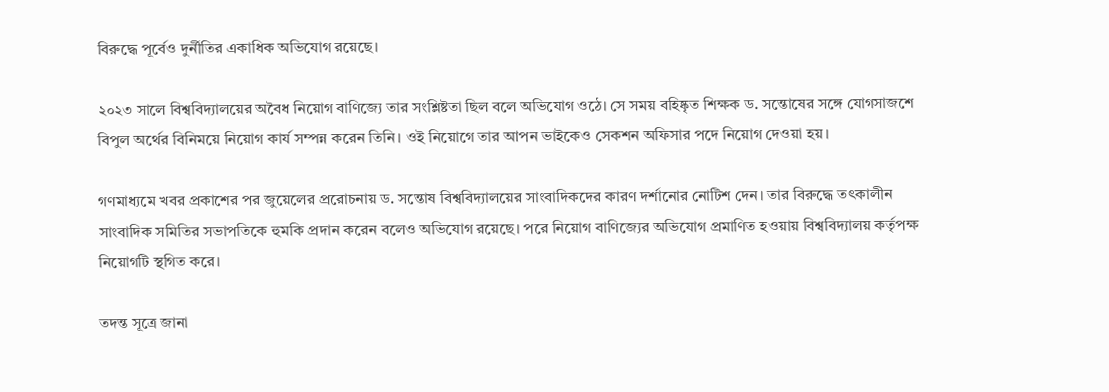বিরুদ্ধে পূর্বেও দুর্নীতির একাধিক অভিযোগ রয়েছে।

২০২৩ সালে বিশ্ববিদ্যালয়ের অবৈধ নিয়োগ বাণিজ্যে তার সংশ্লিষ্টতা ছিল বলে অভিযোগ ওঠে। সে সময় বহিষ্কৃত শিক্ষক ড. সন্তোষের সঙ্গে যোগসাজশে বিপুল অর্থের বিনিময়ে নিয়োগ কার্য সম্পন্ন করেন তিনি। ওই নিয়োগে তার আপন ভাইকেও সেকশন অফিসার পদে নিয়োগ দেওয়া হয়।

গণমাধ্যমে খবর প্রকাশের পর জুয়েলের প্ররোচনায় ড. সন্তোষ বিশ্ববিদ্যালয়ের সাংবাদিকদের কারণ দর্শানোর নোটিশ দেন। তার বিরুদ্ধে তৎকালীন সাংবাদিক সমিতির সভাপতিকে হুমকি প্রদান করেন বলেও অভিযোগ রয়েছে। পরে নিয়োগ বাণিজ্যের অভিযোগ প্রমাণিত হওয়ায় বিশ্ববিদ্যালয় কর্তৃপক্ষ নিয়োগটি স্থগিত করে।

তদন্ত সূত্রে জানা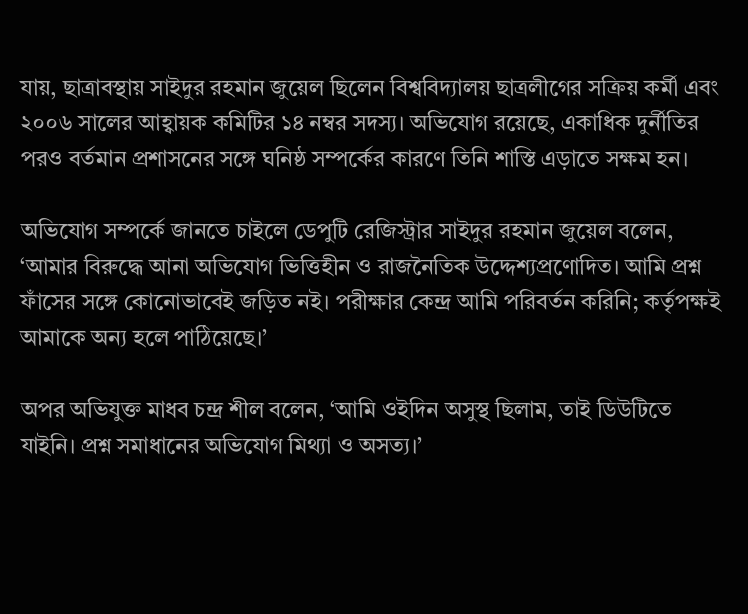যায়, ছাত্রাবস্থায় সাইদুর রহমান জুয়েল ছিলেন বিশ্ববিদ্যালয় ছাত্রলীগের সক্রিয় কর্মী এবং ২০০৬ সালের আহ্বায়ক কমিটির ১৪ নম্বর সদস্য। অভিযোগ রয়েছে, একাধিক দুর্নীতির পরও বর্তমান প্রশাসনের সঙ্গে ঘনিষ্ঠ সম্পর্কের কারণে তিনি শাস্তি এড়াতে সক্ষম হন।

অভিযোগ সম্পর্কে জানতে চাইলে ডেপুটি রেজিস্ট্রার সাইদুর রহমান জুয়েল বলেন, ‘আমার বিরুদ্ধে আনা অভিযোগ ভিত্তিহীন ও রাজনৈতিক উদ্দেশ্যপ্রণোদিত। আমি প্রশ্ন ফাঁসের সঙ্গে কোনোভাবেই জড়িত নই। পরীক্ষার কেন্দ্র আমি পরিবর্তন করিনি; কর্তৃপক্ষই আমাকে অন্য হলে পাঠিয়েছে।’

অপর অভিযুক্ত মাধব চন্দ্র শীল বলেন, ‘আমি ওইদিন অসুস্থ ছিলাম, তাই ডিউটিতে যাইনি। প্রশ্ন সমাধানের অভিযোগ মিথ্যা ও অসত্য।’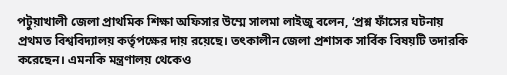পটুয়াখালী জেলা প্রাথমিক শিক্ষা অফিসার উম্মে সালমা লাইজু বলেন, ‘প্রশ্ন ফাঁসের ঘটনায় প্রথমত বিশ্ববিদ্যালয় কর্তৃপক্ষের দায় রয়েছে। তৎকালীন জেলা প্রশাসক সার্বিক বিষয়টি তদারকি করেছেন। এমনকি মন্ত্রণালয় থেকেও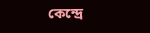কেন্দ্রে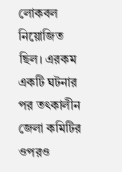লোকবল নিয়োজিত ছিল। এরকম একটি ঘটনার পর তৎকালীন জেলা কমিটির ওপরও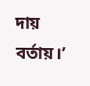দায় বর্তায়।’